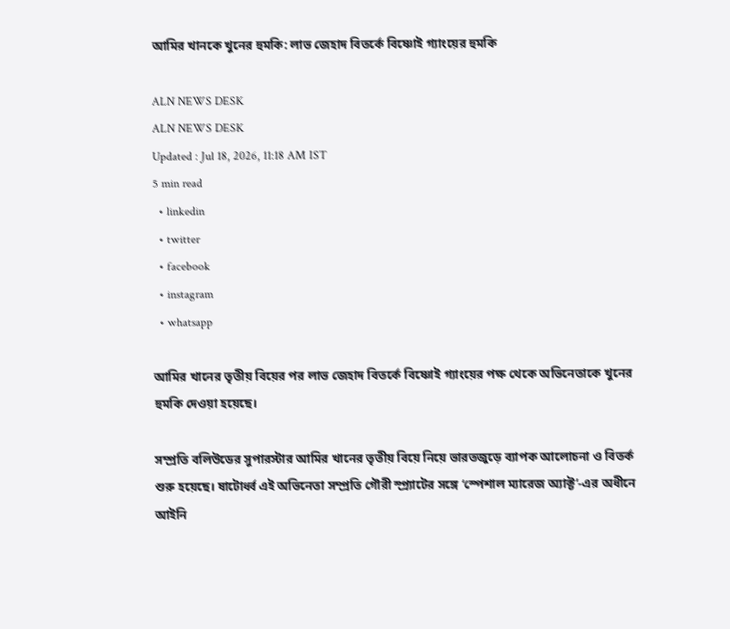আমির খানকে খুনের হুমকি: লাভ জেহাদ বিতর্কে বিষ্ণোই গ্যাংয়ের হুমকি

ALN NEWS DESK
ALN NEWS DESK
Updated : Jul 18, 2026, 11:18 AM IST
5 min read
  • linkedin
  • twitter
  • facebook
  • instagram
  • whatsapp

আমির খানের তৃতীয় বিয়ের পর লাভ জেহাদ বিতর্কে বিষ্ণোই গ্যাংয়ের পক্ষ থেকে অভিনেতাকে খুনের হুমকি দেওয়া হয়েছে।

সম্প্রতি বলিউডের সুপারস্টার আমির খানের তৃতীয় বিয়ে নিয়ে ভারতজুড়ে ব্যাপক আলোচনা ও বিতর্ক শুরু হয়েছে। ষাটোর্ধ্ব এই অভিনেতা সম্প্রতি গৌরী স্প্র্যাটের সঙ্গে ‘স্পেশাল ম্যারেজ অ্যাক্ট’-এর অধীনে আইনি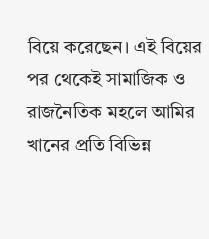বিয়ে করেছেন। এই বিয়ের পর থেকেই সামাজিক ও রাজনৈতিক মহলে আমির খানের প্রতি বিভিন্ন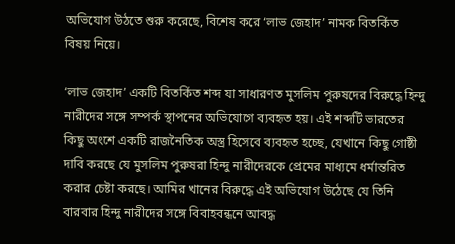অভিযোগ উঠতে শুরু করেছে, বিশেষ করে ‘লাভ জেহাদ’ নামক বিতর্কিত বিষয় নিয়ে।

‘লাভ জেহাদ’ একটি বিতর্কিত শব্দ যা সাধারণত মুসলিম পুরুষদের বিরুদ্ধে হিন্দু নারীদের সঙ্গে সম্পর্ক স্থাপনের অভিযোগে ব্যবহৃত হয়। এই শব্দটি ভারতের কিছু অংশে একটি রাজনৈতিক অস্ত্র হিসেবে ব্যবহৃত হচ্ছে, যেখানে কিছু গোষ্ঠী দাবি করছে যে মুসলিম পুরুষরা হিন্দু নারীদেরকে প্রেমের মাধ্যমে ধর্মান্তরিত করার চেষ্টা করছে। আমির খানের বিরুদ্ধে এই অভিযোগ উঠেছে যে তিনি বারবার হিন্দু নারীদের সঙ্গে বিবাহবন্ধনে আবদ্ধ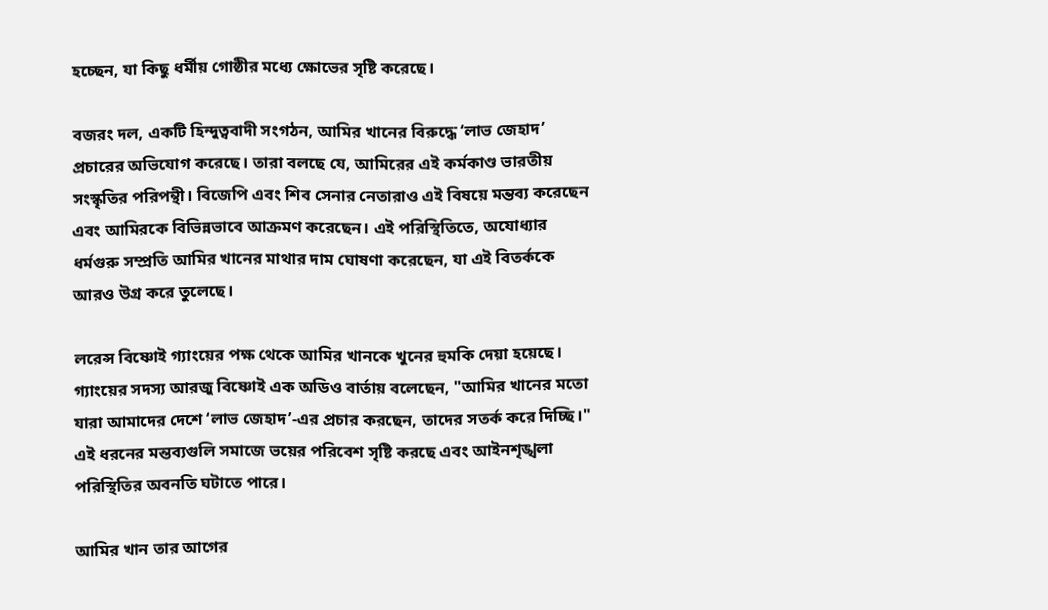হচ্ছেন, যা কিছু ধর্মীয় গোষ্ঠীর মধ্যে ক্ষোভের সৃষ্টি করেছে।

বজরং দল, একটি হিন্দুত্ববাদী সংগঠন, আমির খানের বিরুদ্ধে ‘লাভ জেহাদ’ প্রচারের অভিযোগ করেছে। তারা বলছে যে, আমিরের এই কর্মকাণ্ড ভারতীয় সংস্কৃতির পরিপন্থী। বিজেপি এবং শিব সেনার নেতারাও এই বিষয়ে মন্তব্য করেছেন এবং আমিরকে বিভিন্নভাবে আক্রমণ করেছেন। এই পরিস্থিতিতে, অযোধ্যার ধর্মগুরু সম্প্রতি আমির খানের মাথার দাম ঘোষণা করেছেন, যা এই বিতর্ককে আরও উগ্র করে তুলেছে।

লরেন্স বিষ্ণোই গ্যাংয়ের পক্ষ থেকে আমির খানকে খুনের হুমকি দেয়া হয়েছে। গ্যাংয়ের সদস্য আরজু বিষ্ণোই এক অডিও বার্তায় বলেছেন, "আমির খানের মতো যারা আমাদের দেশে ‘লাভ জেহাদ’-এর প্রচার করছেন, তাদের সতর্ক করে দিচ্ছি।" এই ধরনের মন্তব্যগুলি সমাজে ভয়ের পরিবেশ সৃষ্টি করছে এবং আইনশৃঙ্খলা পরিস্থিতির অবনতি ঘটাতে পারে।

আমির খান তার আগের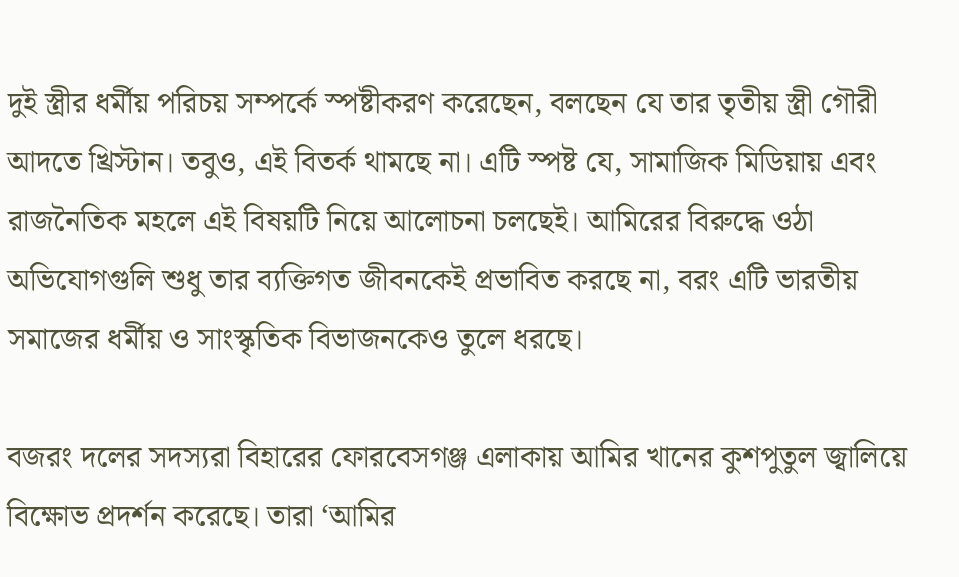দুই স্ত্রীর ধর্মীয় পরিচয় সম্পর্কে স্পষ্টীকরণ করেছেন, বলছেন যে তার তৃতীয় স্ত্রী গৌরী আদতে খ্রিস্টান। তবুও, এই বিতর্ক থামছে না। এটি স্পষ্ট যে, সামাজিক মিডিয়ায় এবং রাজনৈতিক মহলে এই বিষয়টি নিয়ে আলোচনা চলছেই। আমিরের বিরুদ্ধে ওঠা অভিযোগগুলি শুধু তার ব্যক্তিগত জীবনকেই প্রভাবিত করছে না, বরং এটি ভারতীয় সমাজের ধর্মীয় ও সাংস্কৃতিক বিভাজনকেও তুলে ধরছে।

বজরং দলের সদস্যরা বিহারের ফোরবেসগঞ্জ এলাকায় আমির খানের কুশপুতুল জ্বালিয়ে বিক্ষোভ প্রদর্শন করেছে। তারা ‘আমির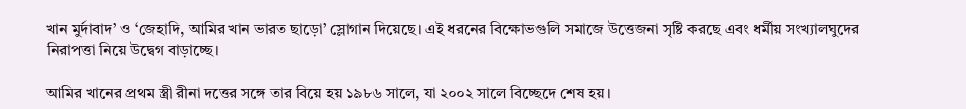খান মুর্দাবাদ’ ও ‘জেহাদি, আমির খান ভারত ছাড়ো’ স্লোগান দিয়েছে। এই ধরনের বিক্ষোভগুলি সমাজে উত্তেজনা সৃষ্টি করছে এবং ধর্মীয় সংখ্যালঘুদের নিরাপত্তা নিয়ে উদ্বেগ বাড়াচ্ছে।

আমির খানের প্রথম স্ত্রী রীনা দত্তের সঙ্গে তার বিয়ে হয় ১৯৮৬ সালে, যা ২০০২ সালে বিচ্ছেদে শেষ হয়।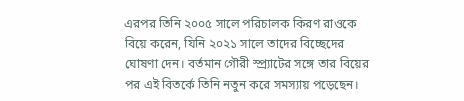এরপর তিনি ২০০৫ সালে পরিচালক কিরণ রাওকে বিয়ে করেন, যিনি ২০২১ সালে তাদের বিচ্ছেদের ঘোষণা দেন। বর্তমান গৌরী স্প্র্যাটের সঙ্গে তার বিয়ের পর এই বিতর্কে তিনি নতুন করে সমস্যায় পড়েছেন।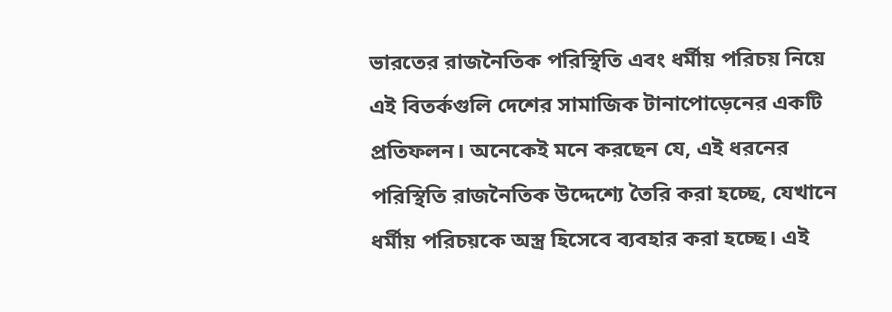ভারতের রাজনৈতিক পরিস্থিতি এবং ধর্মীয় পরিচয় নিয়ে এই বিতর্কগুলি দেশের সামাজিক টানাপোড়েনের একটি প্রতিফলন। অনেকেই মনে করছেন যে, এই ধরনের পরিস্থিতি রাজনৈতিক উদ্দেশ্যে তৈরি করা হচ্ছে, যেখানে ধর্মীয় পরিচয়কে অস্ত্র হিসেবে ব্যবহার করা হচ্ছে। এই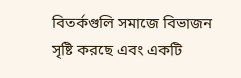বিতর্কগুলি সমাজে বিভাজন সৃষ্টি করছে এবং একটি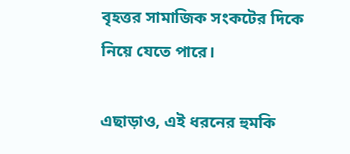বৃহত্তর সামাজিক সংকটের দিকে নিয়ে যেতে পারে।

এছাড়াও, এই ধরনের হুমকি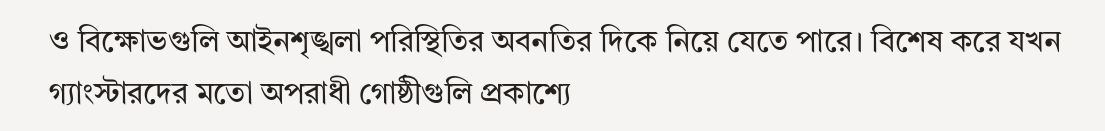ও বিক্ষোভগুলি আইনশৃঙ্খলা পরিস্থিতির অবনতির দিকে নিয়ে যেতে পারে। বিশেষ করে যখন গ্যাংস্টারদের মতো অপরাধী গোষ্ঠীগুলি প্রকাশ্যে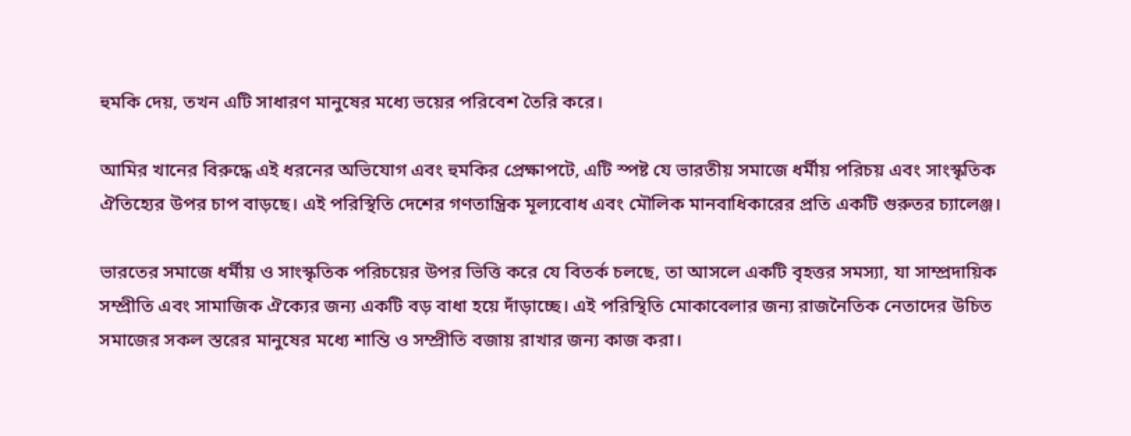হুমকি দেয়, তখন এটি সাধারণ মানুষের মধ্যে ভয়ের পরিবেশ তৈরি করে।

আমির খানের বিরুদ্ধে এই ধরনের অভিযোগ এবং হুমকির প্রেক্ষাপটে, এটি স্পষ্ট যে ভারতীয় সমাজে ধর্মীয় পরিচয় এবং সাংস্কৃতিক ঐতিহ্যের উপর চাপ বাড়ছে। এই পরিস্থিতি দেশের গণতান্ত্রিক মূল্যবোধ এবং মৌলিক মানবাধিকারের প্রতি একটি গুরুতর চ্যালেঞ্জ।

ভারতের সমাজে ধর্মীয় ও সাংস্কৃতিক পরিচয়ের উপর ভিত্তি করে যে বিতর্ক চলছে, তা আসলে একটি বৃহত্তর সমস্যা, যা সাম্প্রদায়িক সম্প্রীতি এবং সামাজিক ঐক্যের জন্য একটি বড় বাধা হয়ে দাঁড়াচ্ছে। এই পরিস্থিতি মোকাবেলার জন্য রাজনৈতিক নেতাদের উচিত সমাজের সকল স্তরের মানুষের মধ্যে শান্তি ও সম্প্রীতি বজায় রাখার জন্য কাজ করা।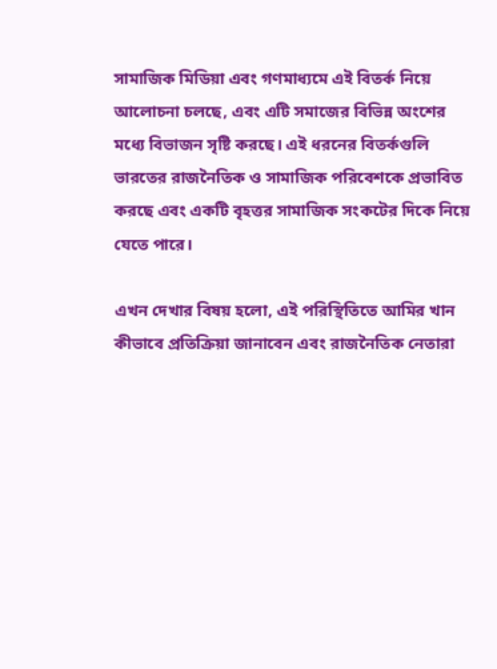সামাজিক মিডিয়া এবং গণমাধ্যমে এই বিতর্ক নিয়ে আলোচনা চলছে, এবং এটি সমাজের বিভিন্ন অংশের মধ্যে বিভাজন সৃষ্টি করছে। এই ধরনের বিতর্কগুলি ভারতের রাজনৈতিক ও সামাজিক পরিবেশকে প্রভাবিত করছে এবং একটি বৃহত্তর সামাজিক সংকটের দিকে নিয়ে যেতে পারে।

এখন দেখার বিষয় হলো, এই পরিস্থিতিতে আমির খান কীভাবে প্রতিক্রিয়া জানাবেন এবং রাজনৈতিক নেতারা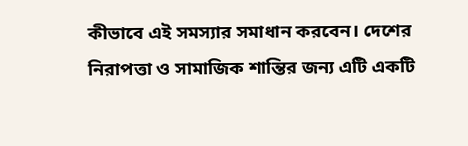কীভাবে এই সমস্যার সমাধান করবেন। দেশের নিরাপত্তা ও সামাজিক শান্তির জন্য এটি একটি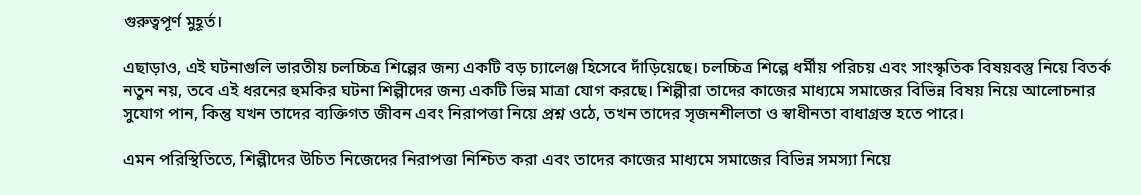গুরুত্বপূর্ণ মুহূর্ত।

এছাড়াও, এই ঘটনাগুলি ভারতীয় চলচ্চিত্র শিল্পের জন্য একটি বড় চ্যালেঞ্জ হিসেবে দাঁড়িয়েছে। চলচ্চিত্র শিল্পে ধর্মীয় পরিচয় এবং সাংস্কৃতিক বিষয়বস্তু নিয়ে বিতর্ক নতুন নয়, তবে এই ধরনের হুমকির ঘটনা শিল্পীদের জন্য একটি ভিন্ন মাত্রা যোগ করছে। শিল্পীরা তাদের কাজের মাধ্যমে সমাজের বিভিন্ন বিষয় নিয়ে আলোচনার সুযোগ পান, কিন্তু যখন তাদের ব্যক্তিগত জীবন এবং নিরাপত্তা নিয়ে প্রশ্ন ওঠে, তখন তাদের সৃজনশীলতা ও স্বাধীনতা বাধাগ্রস্ত হতে পারে।

এমন পরিস্থিতিতে, শিল্পীদের উচিত নিজেদের নিরাপত্তা নিশ্চিত করা এবং তাদের কাজের মাধ্যমে সমাজের বিভিন্ন সমস্যা নিয়ে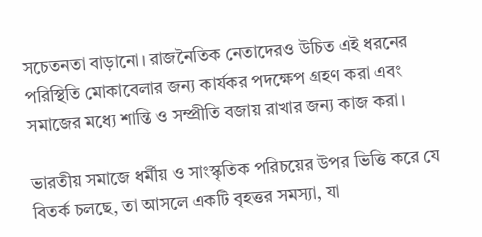সচেতনতা বাড়ানো। রাজনৈতিক নেতাদেরও উচিত এই ধরনের পরিস্থিতি মোকাবেলার জন্য কার্যকর পদক্ষেপ গ্রহণ করা এবং সমাজের মধ্যে শান্তি ও সম্প্রীতি বজায় রাখার জন্য কাজ করা।

ভারতীয় সমাজে ধর্মীয় ও সাংস্কৃতিক পরিচয়ের উপর ভিত্তি করে যে বিতর্ক চলছে, তা আসলে একটি বৃহত্তর সমস্যা, যা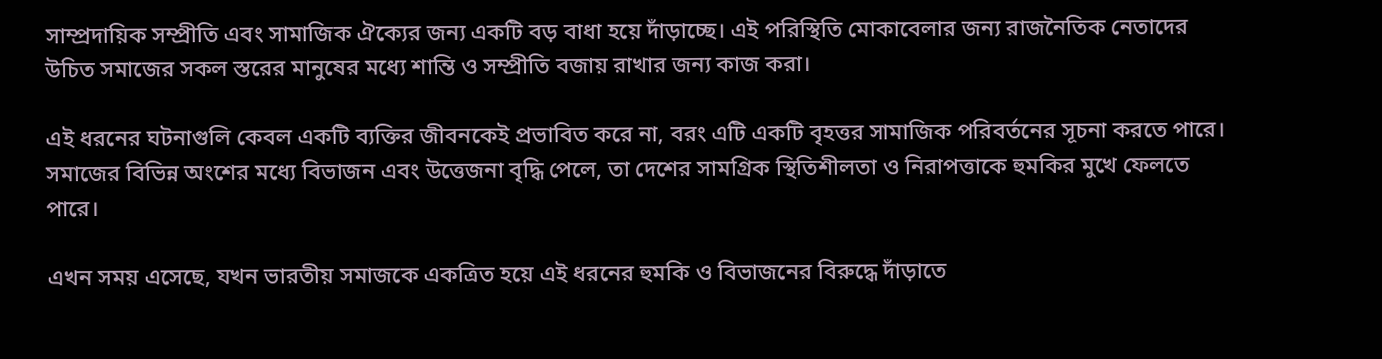সাম্প্রদায়িক সম্প্রীতি এবং সামাজিক ঐক্যের জন্য একটি বড় বাধা হয়ে দাঁড়াচ্ছে। এই পরিস্থিতি মোকাবেলার জন্য রাজনৈতিক নেতাদের উচিত সমাজের সকল স্তরের মানুষের মধ্যে শান্তি ও সম্প্রীতি বজায় রাখার জন্য কাজ করা।

এই ধরনের ঘটনাগুলি কেবল একটি ব্যক্তির জীবনকেই প্রভাবিত করে না, বরং এটি একটি বৃহত্তর সামাজিক পরিবর্তনের সূচনা করতে পারে। সমাজের বিভিন্ন অংশের মধ্যে বিভাজন এবং উত্তেজনা বৃদ্ধি পেলে, তা দেশের সামগ্রিক স্থিতিশীলতা ও নিরাপত্তাকে হুমকির মুখে ফেলতে পারে।

এখন সময় এসেছে, যখন ভারতীয় সমাজকে একত্রিত হয়ে এই ধরনের হুমকি ও বিভাজনের বিরুদ্ধে দাঁড়াতে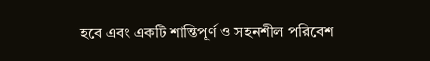হবে এবং একটি শান্তিপূর্ণ ও সহনশীল পরিবেশ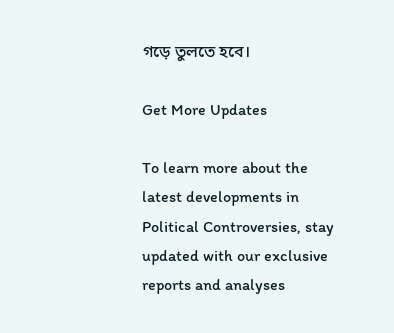গড়ে তুলতে হবে।

Get More Updates

To learn more about the latest developments in Political Controversies, stay updated with our exclusive reports and analyses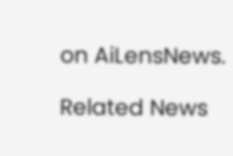on AiLensNews.

Related News